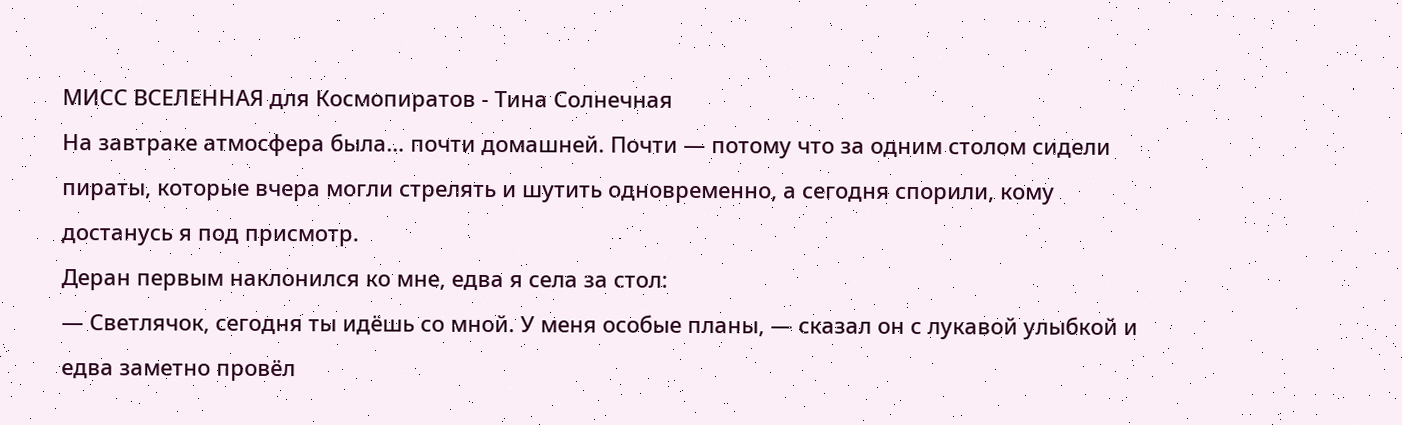МИСС ВСЕЛЕННАЯ для Космопиратов - Тина Солнечная
На завтраке атмосфера была… почти домашней. Почти — потому что за одним столом сидели пираты, которые вчера могли стрелять и шутить одновременно, а сегодня спорили, кому достанусь я под присмотр.
Деран первым наклонился ко мне, едва я села за стол:
— Светлячок, сегодня ты идёшь со мной. У меня особые планы, — сказал он с лукавой улыбкой и едва заметно провёл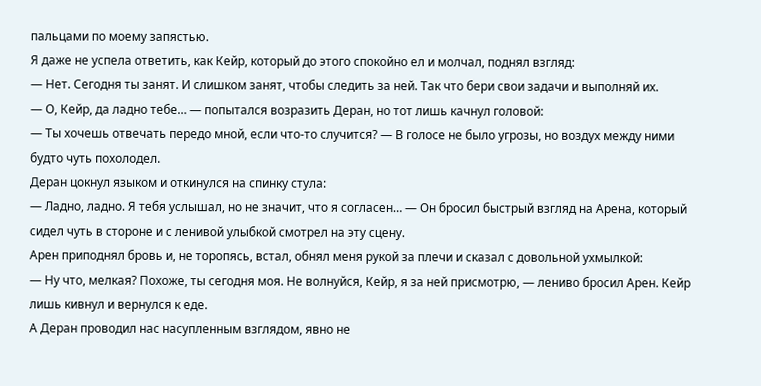пальцами по моему запястью.
Я даже не успела ответить, как Кейр, который до этого спокойно ел и молчал, поднял взгляд:
— Нет. Сегодня ты занят. И слишком занят, чтобы следить за ней. Так что бери свои задачи и выполняй их.
— О, Кейр, да ладно тебе… — попытался возразить Деран, но тот лишь качнул головой:
— Ты хочешь отвечать передо мной, если что-то случится? — В голосе не было угрозы, но воздух между ними будто чуть похолодел.
Деран цокнул языком и откинулся на спинку стула:
— Ладно, ладно. Я тебя услышал, но не значит, что я согласен… — Он бросил быстрый взгляд на Арена, который сидел чуть в стороне и с ленивой улыбкой смотрел на эту сцену.
Арен приподнял бровь и, не торопясь, встал, обнял меня рукой за плечи и сказал с довольной ухмылкой:
— Ну что, мелкая? Похоже, ты сегодня моя. Не волнуйся, Кейр, я за ней присмотрю, — лениво бросил Арен. Кейр лишь кивнул и вернулся к еде.
А Деран проводил нас насупленным взглядом, явно не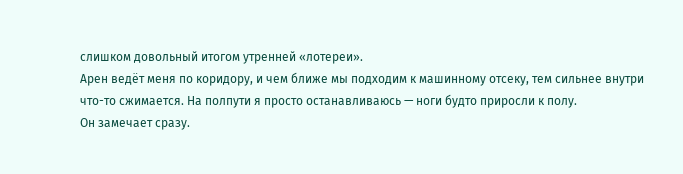слишком довольный итогом утренней «лотереи».
Арен ведёт меня по коридору, и чем ближе мы подходим к машинному отсеку, тем сильнее внутри что-то сжимается. На полпути я просто останавливаюсь — ноги будто приросли к полу.
Он замечает сразу.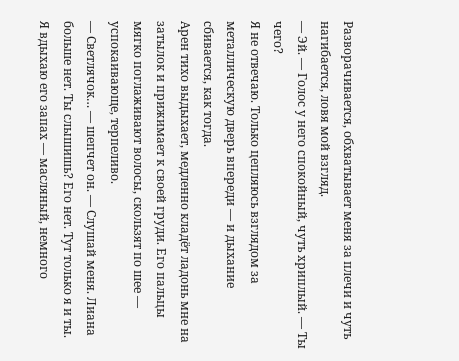Разворачивается, обхватывает меня за плечи и чуть нагибается, ловя мой взгляд.
— Эй. — Голос у него спокойный, чуть хриплый. — Ты чего?
Я не отвечаю. Только цепляюсь взглядом за металлическую дверь впереди — и дыхание сбивается, как тогда.
Арен тихо выдыхает, медленно кладёт ладонь мне на затылок и прижимает к своей груди. Его пальцы мягко поглаживают волосы, скользят по шее — успокаивающе, терпеливо.
— Светлячок… — шепчет он. — Слушай меня. Лиана больше нет. Ты слышишь? Его нет. Тут только я и ты.
Я вдыхаю его запах — масляный, немного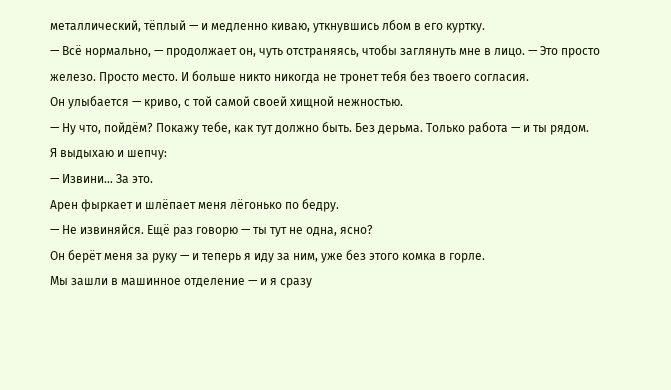металлический, тёплый — и медленно киваю, уткнувшись лбом в его куртку.
— Всё нормально, — продолжает он, чуть отстраняясь, чтобы заглянуть мне в лицо. — Это просто железо. Просто место. И больше никто никогда не тронет тебя без твоего согласия.
Он улыбается — криво, с той самой своей хищной нежностью.
— Ну что, пойдём? Покажу тебе, как тут должно быть. Без дерьма. Только работа — и ты рядом.
Я выдыхаю и шепчу:
— Извини… За это.
Арен фыркает и шлёпает меня лёгонько по бедру.
— Не извиняйся. Ещё раз говорю — ты тут не одна, ясно?
Он берёт меня за руку — и теперь я иду за ним, уже без этого комка в горле.
Мы зашли в машинное отделение — и я сразу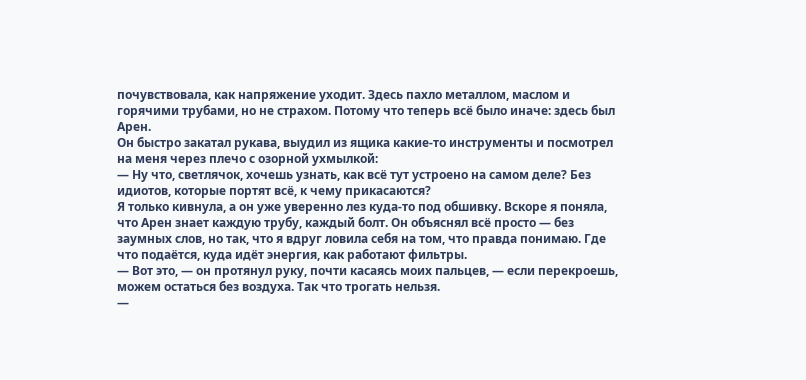почувствовала, как напряжение уходит. Здесь пахло металлом, маслом и горячими трубами, но не страхом. Потому что теперь всё было иначе: здесь был Арен.
Он быстро закатал рукава, выудил из ящика какие-то инструменты и посмотрел на меня через плечо с озорной ухмылкой:
— Ну что, светлячок, хочешь узнать, как всё тут устроено на самом деле? Без идиотов, которые портят всё, к чему прикасаются?
Я только кивнула, а он уже уверенно лез куда-то под обшивку. Вскоре я поняла, что Арен знает каждую трубу, каждый болт. Он объяснял всё просто — без заумных слов, но так, что я вдруг ловила себя на том, что правда понимаю. Где что подаётся, куда идёт энергия, как работают фильтры.
— Вот это, — он протянул руку, почти касаясь моих пальцев, — если перекроешь, можем остаться без воздуха. Так что трогать нельзя.
—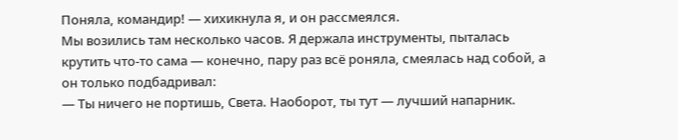Поняла, командир! — хихикнула я, и он рассмеялся.
Мы возились там несколько часов. Я держала инструменты, пыталась крутить что-то сама — конечно, пару раз всё роняла, смеялась над собой, а он только подбадривал:
— Ты ничего не портишь, Света. Наоборот, ты тут — лучший напарник.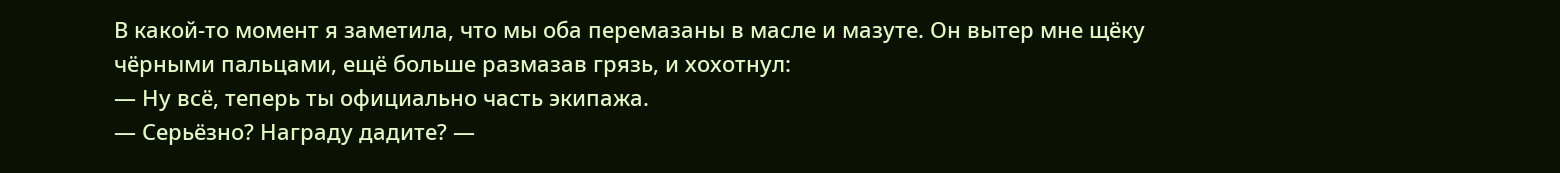В какой-то момент я заметила, что мы оба перемазаны в масле и мазуте. Он вытер мне щёку чёрными пальцами, ещё больше размазав грязь, и хохотнул:
— Ну всё, теперь ты официально часть экипажа.
— Серьёзно? Награду дадите? —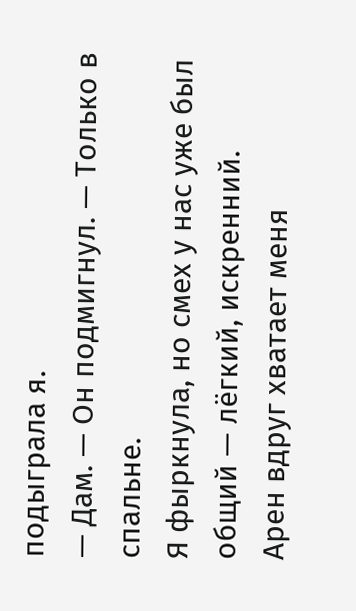подыграла я.
— Дам. — Он подмигнул. — Только в спальне.
Я фыркнула, но смех у нас уже был общий — лёгкий, искренний.
Арен вдруг хватает меня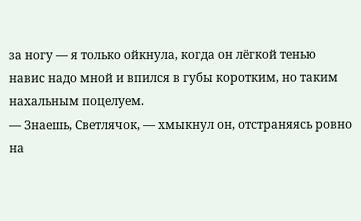за ногу — я только ойкнула, когда он лёгкой тенью навис надо мной и впился в губы коротким, но таким нахальным поцелуем.
— Знаешь, Светлячок, — хмыкнул он, отстраняясь ровно на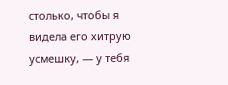столько, чтобы я видела его хитрую усмешку, — у тебя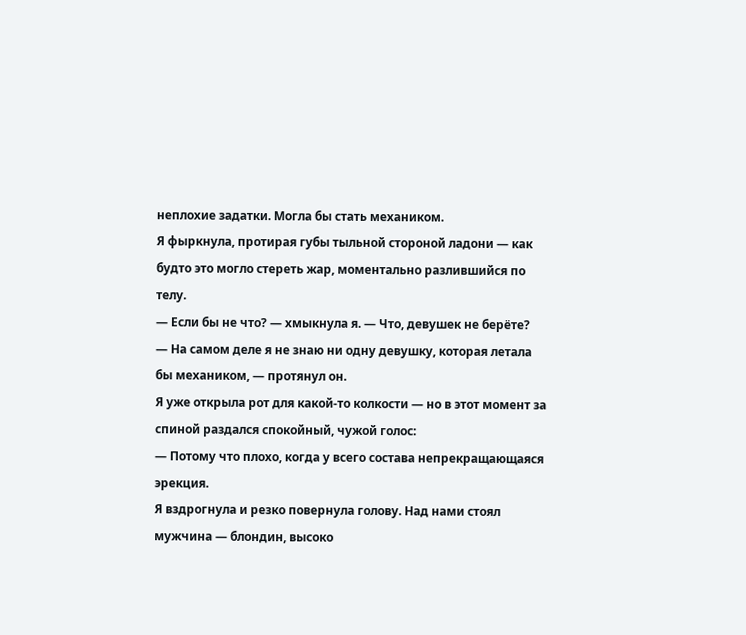неплохие задатки. Могла бы стать механиком.
Я фыркнула, протирая губы тыльной стороной ладони — как будто это могло стереть жар, моментально разлившийся по телу.
— Если бы не что? — хмыкнула я. — Что, девушек не берёте?
— На самом деле я не знаю ни одну девушку, которая летала бы механиком, — протянул он.
Я уже открыла рот для какой-то колкости — но в этот момент за спиной раздался спокойный, чужой голос:
— Потому что плохо, когда у всего состава непрекращающаяся эрекция.
Я вздрогнула и резко повернула голову. Над нами стоял мужчина — блондин, высоко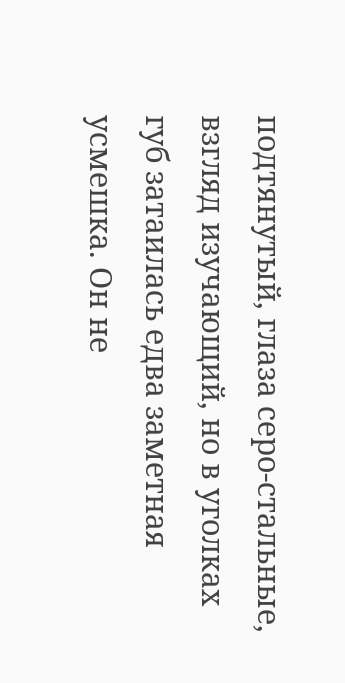подтянутый, глаза серо-стальные, взгляд изучающий, но в уголках губ затаилась едва заметная усмешка. Он не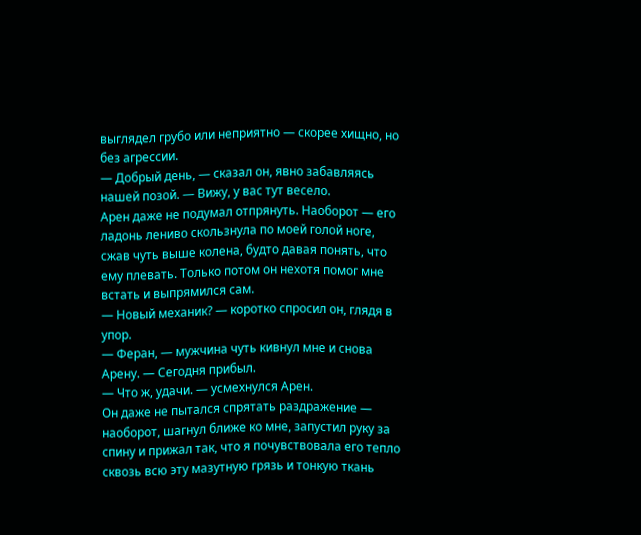выглядел грубо или неприятно — скорее хищно, но без агрессии.
— Добрый день, — сказал он, явно забавляясь нашей позой. — Вижу, у вас тут весело.
Арен даже не подумал отпрянуть. Наоборот — его ладонь лениво скользнула по моей голой ноге, сжав чуть выше колена, будто давая понять, что ему плевать. Только потом он нехотя помог мне встать и выпрямился сам.
— Новый механик? — коротко спросил он, глядя в упор.
— Феран, — мужчина чуть кивнул мне и снова Арену. — Сегодня прибыл.
— Что ж, удачи. — усмехнулся Арен.
Он даже не пытался спрятать раздражение — наоборот, шагнул ближе ко мне, запустил руку за спину и прижал так, что я почувствовала его тепло сквозь всю эту мазутную грязь и тонкую ткань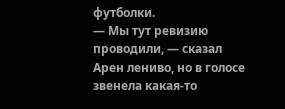футболки.
— Мы тут ревизию проводили, — сказал Арен лениво, но в голосе звенела какая-то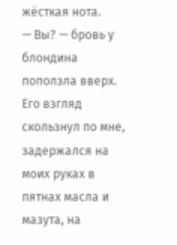жёсткая нота.
— Вы? — бровь у блондина поползла вверх. Его взгляд скользнул по мне, задержался на моих руках в пятнах масла и мазута, на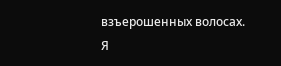взъерошенных волосах.
Я